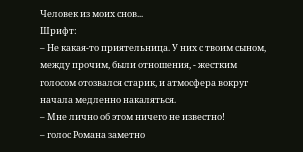Человек из моих снов...
Шрифт:
– Не какая-то приятельница. У них с твоим сыном, между прочим, были отношения, - жестким голосом отозвался старик, и атмосфера вокруг начала медленно накаляться.
– Мне лично об этом ничего не известно!
– голос Романа заметно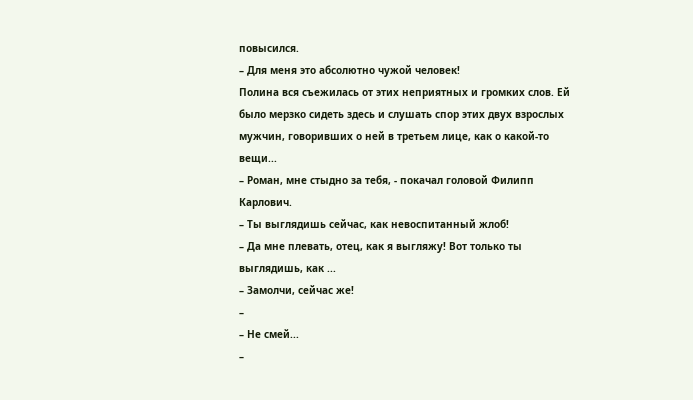повысился.
– Для меня это абсолютно чужой человек!
Полина вся съежилась от этих неприятных и громких слов. Ей было мерзко сидеть здесь и слушать спор этих двух взрослых мужчин, говоривших о ней в третьем лице, как о какой-то вещи...
– Роман, мне стыдно за тебя, - покачал головой Филипп Карлович.
– Ты выглядишь сейчас, как невоспитанный жлоб!
– Да мне плевать, отец, как я выгляжу! Вот только ты выглядишь, как ...
– Замолчи, сейчас же!
–
– Не смей...
–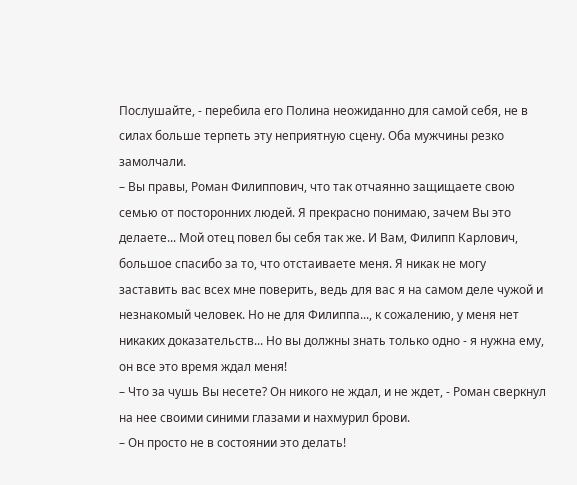Послушайте, - перебила его Полина неожиданно для самой себя, не в силах больше терпеть эту неприятную сцену. Оба мужчины резко замолчали.
– Вы правы, Роман Филиппович, что так отчаянно защищаете свою семью от посторонних людей. Я прекрасно понимаю, зачем Вы это делаете... Мой отец повел бы себя так же. И Вам, Филипп Карлович, большое спасибо за то, что отстаиваете меня. Я никак не могу заставить вас всех мне поверить, ведь для вас я на самом деле чужой и незнакомый человек. Но не для Филиппа..., к сожалению, у меня нет никаких доказательств... Но вы должны знать только одно - я нужна ему, он все это время ждал меня!
– Что за чушь Вы несете? Он никого не ждал, и не ждет, - Роман сверкнул на нее своими синими глазами и нахмурил брови.
– Он просто не в состоянии это делать!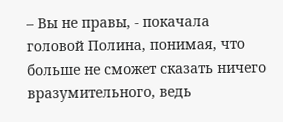– Вы не правы, - покачала головой Полина, понимая, что больше не сможет сказать ничего вразумительного, ведь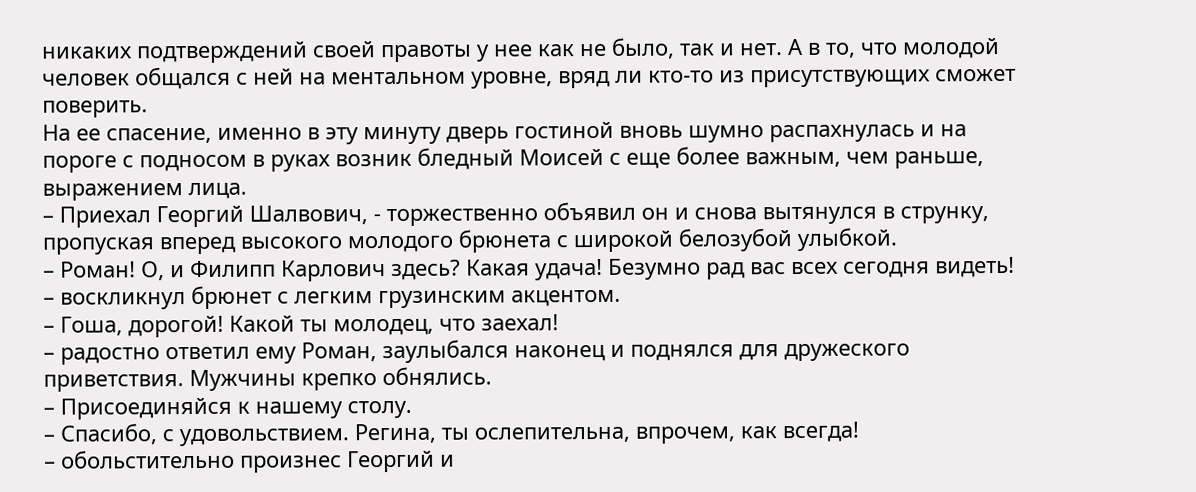никаких подтверждений своей правоты у нее как не было, так и нет. А в то, что молодой человек общался с ней на ментальном уровне, вряд ли кто-то из присутствующих сможет поверить.
На ее спасение, именно в эту минуту дверь гостиной вновь шумно распахнулась и на пороге с подносом в руках возник бледный Моисей с еще более важным, чем раньше, выражением лица.
– Приехал Георгий Шалвович, - торжественно объявил он и снова вытянулся в струнку, пропуская вперед высокого молодого брюнета с широкой белозубой улыбкой.
– Роман! О, и Филипп Карлович здесь? Какая удача! Безумно рад вас всех сегодня видеть!
– воскликнул брюнет с легким грузинским акцентом.
– Гоша, дорогой! Какой ты молодец, что заехал!
– радостно ответил ему Роман, заулыбался наконец и поднялся для дружеского приветствия. Мужчины крепко обнялись.
– Присоединяйся к нашему столу.
– Спасибо, с удовольствием. Регина, ты ослепительна, впрочем, как всегда!
– обольстительно произнес Георгий и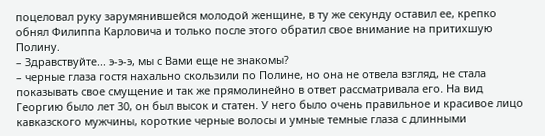поцеловал руку зарумянившейся молодой женщине, в ту же секунду оставил ее, крепко обнял Филиппа Карловича и только после этого обратил свое внимание на притихшую Полину.
– Здравствуйте... э-э-э, мы с Вами еще не знакомы?
– черные глаза гостя нахально скользили по Полине, но она не отвела взгляд, не стала показывать свое смущение и так же прямолинейно в ответ рассматривала его. На вид Георгию было лет 30, он был высок и статен. У него было очень правильное и красивое лицо кавказского мужчины, короткие черные волосы и умные темные глаза с длинными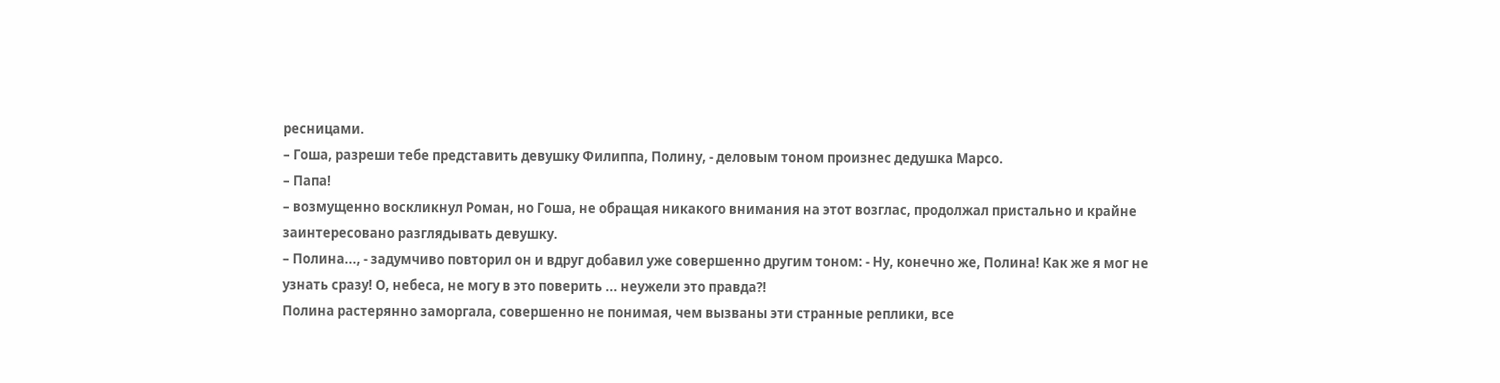ресницами.
– Гоша, разреши тебе представить девушку Филиппа, Полину, - деловым тоном произнес дедушка Марсо.
– Папа!
– возмущенно воскликнул Роман, но Гоша, не обращая никакого внимания на этот возглас, продолжал пристально и крайне заинтересовано разглядывать девушку.
– Полина..., - задумчиво повторил он и вдруг добавил уже совершенно другим тоном: - Ну, конечно же, Полина! Как же я мог не узнать сразу! О, небеса, не могу в это поверить ... неужели это правда?!
Полина растерянно заморгала, совершенно не понимая, чем вызваны эти странные реплики, все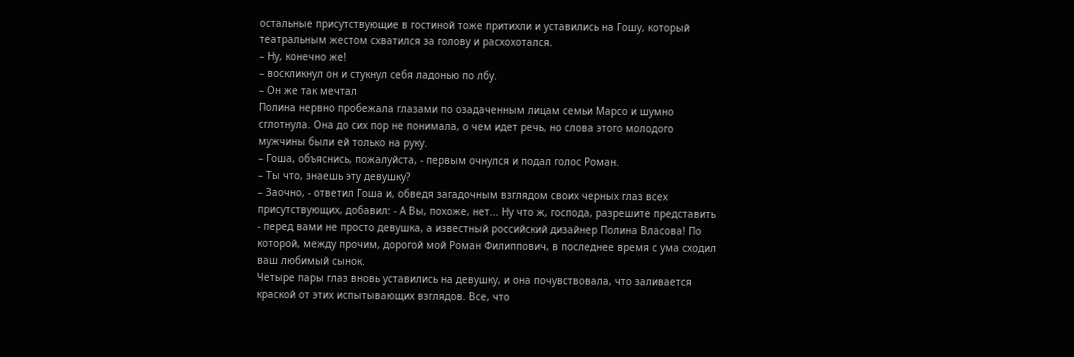остальные присутствующие в гостиной тоже притихли и уставились на Гошу, который театральным жестом схватился за голову и расхохотался.
– Ну, конечно же!
– воскликнул он и стукнул себя ладонью по лбу.
– Он же так мечтал
Полина нервно пробежала глазами по озадаченным лицам семьи Марсо и шумно сглотнула. Она до сих пор не понимала, о чем идет речь, но слова этого молодого мужчины были ей только на руку.
– Гоша, объяснись, пожалуйста, - первым очнулся и подал голос Роман.
– Ты что, знаешь эту девушку?
– Заочно, - ответил Гоша и, обведя загадочным взглядом своих черных глаз всех присутствующих, добавил: - А Вы, похоже, нет... Ну что ж, господа, разрешите представить - перед вами не просто девушка, а известный российский дизайнер Полина Власова! По которой, между прочим, дорогой мой Роман Филиппович, в последнее время с ума сходил ваш любимый сынок.
Четыре пары глаз вновь уставились на девушку, и она почувствовала, что заливается краской от этих испытывающих взглядов. Все, что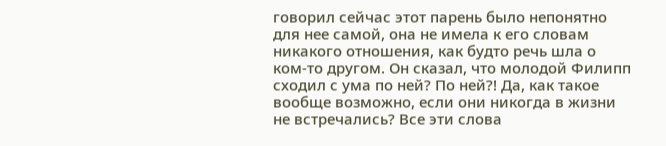говорил сейчас этот парень было непонятно для нее самой, она не имела к его словам никакого отношения, как будто речь шла о ком-то другом. Он сказал, что молодой Филипп сходил с ума по ней? По ней?! Да, как такое вообще возможно, если они никогда в жизни не встречались? Все эти слова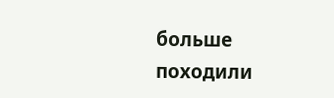больше походили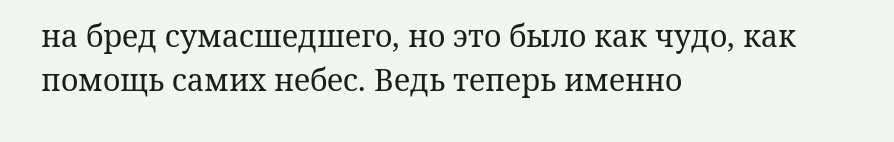на бред сумасшедшего, но это было как чудо, как помощь самих небес. Ведь теперь именно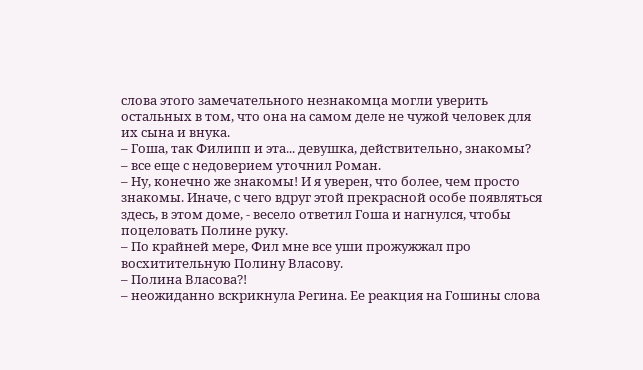слова этого замечательного незнакомца могли уверить остальных в том, что она на самом деле не чужой человек для их сына и внука.
– Гоша, так Филипп и эта... девушка, действительно, знакомы?
– все еще с недоверием уточнил Роман.
– Ну, конечно же знакомы! И я уверен, что более, чем просто знакомы. Иначе, с чего вдруг этой прекрасной особе появляться здесь, в этом доме, - весело ответил Гоша и нагнулся, чтобы поцеловать Полине руку.
– По крайней мере, Фил мне все уши прожужжал про восхитительную Полину Власову.
– Полина Власова?!
– неожиданно вскрикнула Регина. Ее реакция на Гошины слова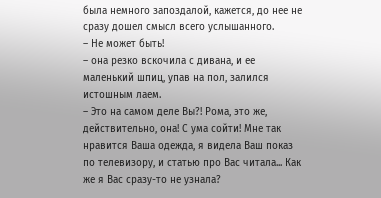была немного запоздалой, кажется, до нее не сразу дошел смысл всего услышанного.
– Не может быть!
– она резко вскочила с дивана, и ее маленький шпиц, упав на пол, залился истошным лаем.
– Это на самом деле Вы?! Рома, это же, действительно, она! С ума сойти! Мне так нравится Ваша одежда, я видела Ваш показ по телевизору, и статью про Вас читала... Как же я Вас сразу-то не узнала?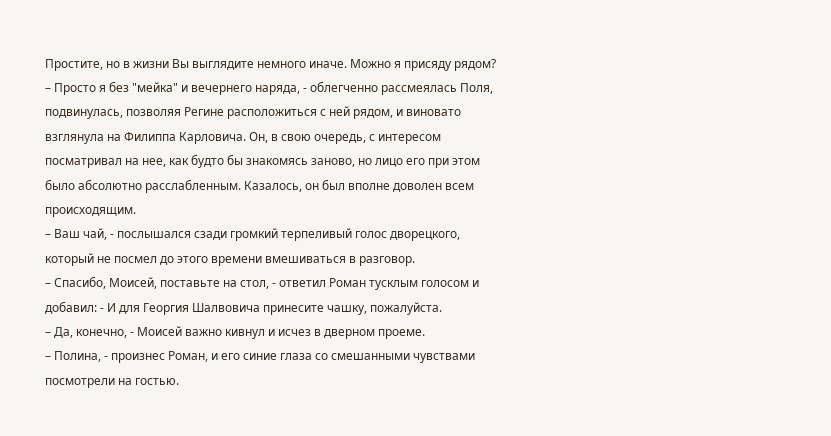Простите, но в жизни Вы выглядите немного иначе. Можно я присяду рядом?
– Просто я без "мейка" и вечернего наряда, - облегченно рассмеялась Поля, подвинулась, позволяя Регине расположиться с ней рядом, и виновато взглянула на Филиппа Карловича. Он, в свою очередь, с интересом посматривал на нее, как будто бы знакомясь заново, но лицо его при этом было абсолютно расслабленным. Казалось, он был вполне доволен всем происходящим.
– Ваш чай, - послышался сзади громкий терпеливый голос дворецкого, который не посмел до этого времени вмешиваться в разговор.
– Спасибо, Моисей, поставьте на стол, - ответил Роман тусклым голосом и добавил: - И для Георгия Шалвовича принесите чашку, пожалуйста.
– Да, конечно, - Моисей важно кивнул и исчез в дверном проеме.
– Полина, - произнес Роман, и его синие глаза со смешанными чувствами посмотрели на гостью.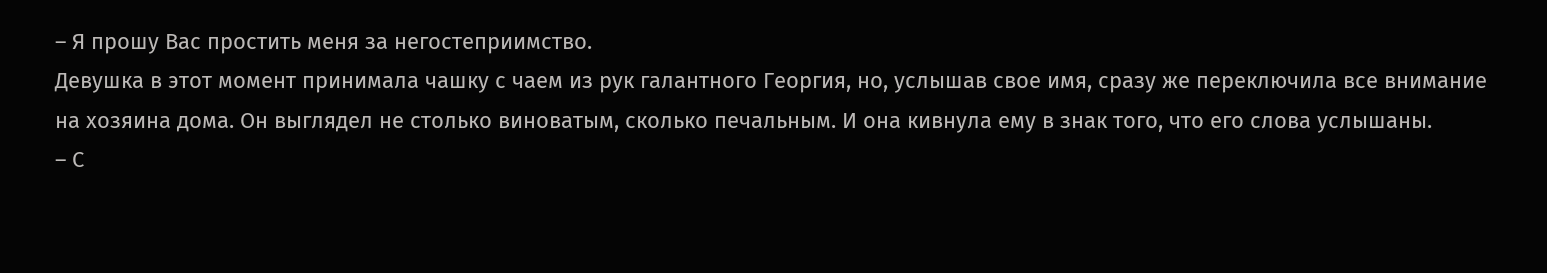– Я прошу Вас простить меня за негостеприимство.
Девушка в этот момент принимала чашку с чаем из рук галантного Георгия, но, услышав свое имя, сразу же переключила все внимание на хозяина дома. Он выглядел не столько виноватым, сколько печальным. И она кивнула ему в знак того, что его слова услышаны.
– С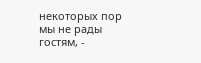некоторых пор мы не рады гостям, -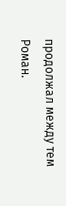продолжал между тем Роман.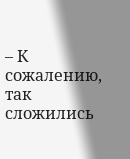– К сожалению, так сложились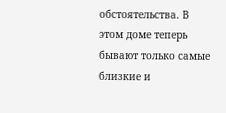обстоятельства. В этом доме теперь бывают только самые близкие и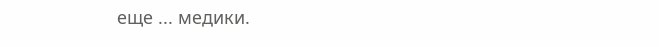еще ... медики.